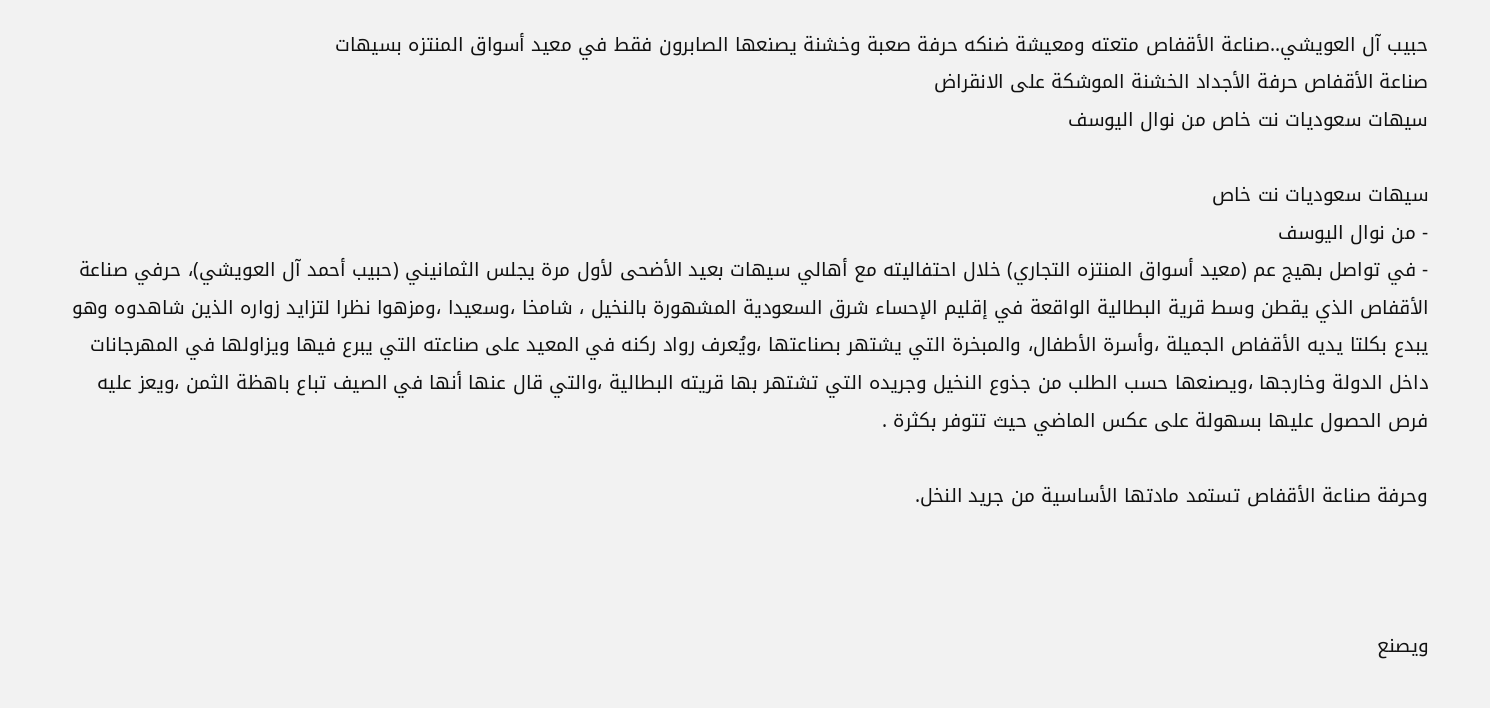حبيب آل العويشي..صناعة الأقفاص متعته ومعيشة ضنكه حرفة صعبة وخشنة يصنعها الصابرون فقط في معيد أسواق المنتزه بسيهات
صناعة الأقفاص حرفة الأجداد الخشنة الموشكة على الانقراض
سيهات سعوديات نت خاص من نوال اليوسف

سيهات سعوديات نت خاص
- من نوال اليوسف
- في تواصل بهيج عم (معيد أسواق المنتزه التجاري) خلال احتفاليته مع أهالي سيهات بعيد الأضحى لأول مرة يجلس الثمانيني (حبيب أحمد آل العويشي)، حرفي صناعة الأقفاص الذي يقطن وسط قرية البطالية الواقعة في إقليم الإحساء شرق السعودية المشهورة بالنخيل ، شامخا ،وسعيدا ،ومزهوا نظرا لتزايد زواره الذين شاهدوه وهو يبدع بكلتا يديه الأقفاص الجميلة ،وأسرة الأطفال، والمبخرة التي يشتهر بصناعتها ،ويُعرف رواد ركنه في المعيد على صناعته التي يبرع فيها ويزاولها في المهرجانات داخل الدولة وخارجها ،ويصنعها حسب الطلب من جذوع النخيل وجريده التي تشتهر بها قريته البطالية ،والتي قال عنها أنها في الصيف تباع باهظة الثمن ،ويعز عليه فرص الحصول عليها بسهولة على عكس الماضي حيث تتوفر بكثرة .

وحرفة صناعة الأقفاص تستمد مادتها الأساسية من جريد النخل.



ويصنع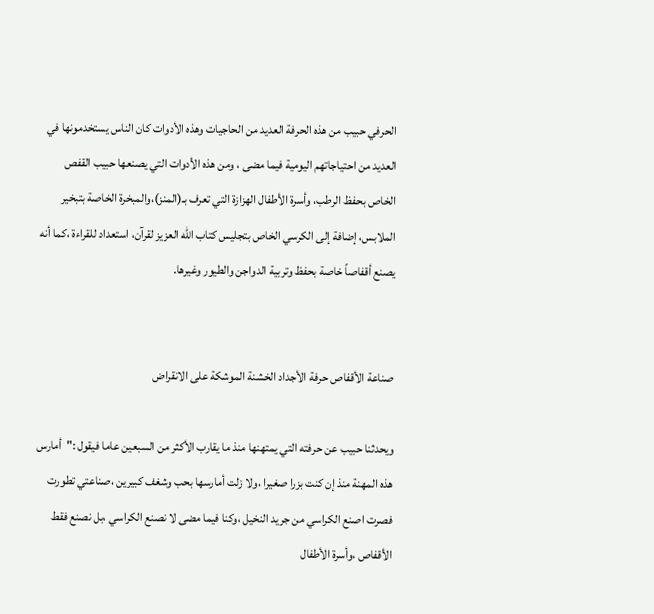الحرفي حبيب من هذه الحرفة العديد من الحاجيات وهذه الأدوات كان الناس يستخدمونها في العديد من احتياجاتهم اليومية فيما مضى ، ومن هذه الأدوات التي يصنعها حبيب القفص الخاص بحفظ الرطب، وأسرة الأطفال الهزازة التي تعرف بـ(المنز)،والمبخرة الخاصة بتبخير الملابس، إضافة إلى الكرسي الخاص بتجليس كتاب الله العزيز لقرآن، استعداد للقراءة ،كما أنه يصنع أقفاصاً خاصة بحفظ وتربية الدواجن والطيور وغيرها.


صناعة الأقفاص حرفة الأجداد الخشنة الموشكة على الانقراض

ويحدثنا حبيب عن حرفته التي يمتهنها منذ ما يقارب الأكثر من السبعين عاما فيقول :"أمارس هذه المهنة منذ إن كنت بزرا صغيرا ،ولا زلت أمارسها بحب وشغف كبيرين ،صناعتي تطورت فصرت اصنع الكراسي من جريد النخيل ،وكنا فيما مضى لا نصنع الكراسي ،بل نصنع فقط الأقفاص ،وأسرة الأطفال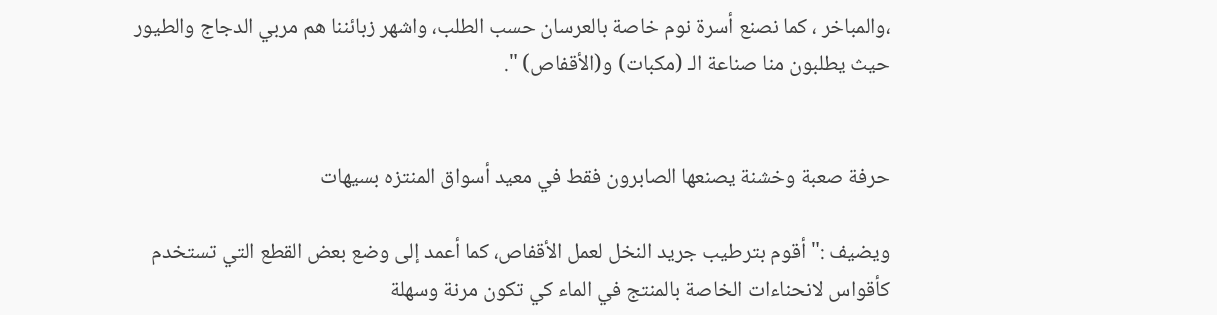،والمباخر ، كما نصنع أسرة نوم خاصة بالعرسان حسب الطلب، واشهر زبائننا هم مربي الدجاج والطيور حيث يطلبون منا صناعة الـ (مكبات) و(الأقفاص) ".


حرفة صعبة وخشنة يصنعها الصابرون فقط في معيد أسواق المنتزه بسيهات

ويضيف :" أقوم بترطيب جريد النخل لعمل الأقفاص، كما أعمد إلى وضع بعض القطع التي تستخدم كأقواس لانحناءات الخاصة بالمنتج في الماء كي تكون مرنة وسهلة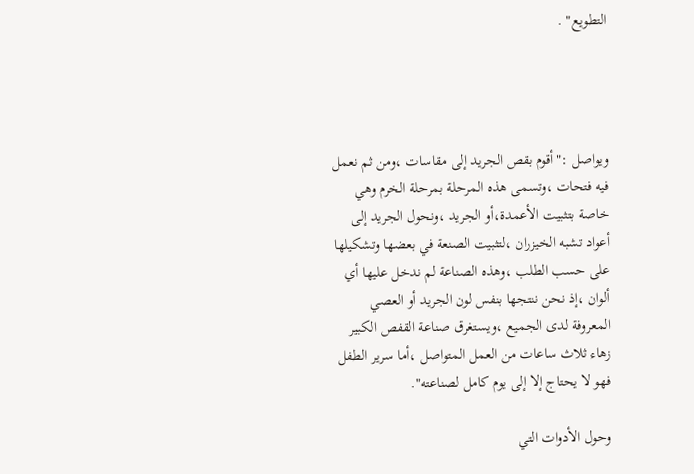التطويع" .




ويواصل :"أقوم بقص الجريد إلى مقاسات ،ومن ثم نعمل فيه فتحات ،وتسمى هذه المرحلة بمرحلة الخرم وهي خاصة بتثبيت الأعمدة،أو الجريد ،ونحول الجريد إلى أعواد تشبه الخيزران ،لتثبيت الصنعة في بعضها وتشكيلها على حسب الطلب ،وهذه الصناعة لم ندخل عليها أي ألوان ،إذ نحن ننتجها بنفس لون الجريد أو العصي المعروفة لدى الجميع ،ويستغرق صناعة القفص الكبير زهاء ثلاث ساعات من العمل المتواصل ،أما سرير الطفل فهو لا يحتاج إلا إلى يوم كامل لصناعته".

وحول الأدوات التي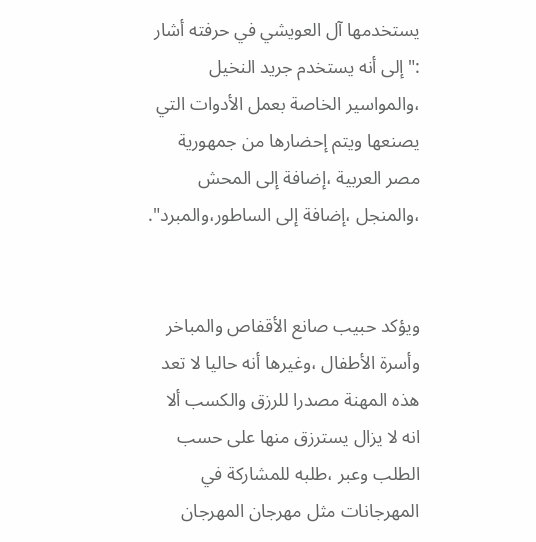يستخدمها آل العويشي في حرفته أشار :"إلى أنه يستخدم جريد النخيل ،والمواسير الخاصة بعمل الأدوات التي يصنعها ويتم إحضارها من جمهورية مصر العربية ،إضافة إلى المحش ،والمنجل ،إضافة إلى الساطور،والمبرد".


ويؤكد حبيب صانع الأقفاص والمباخر وأسرة الأطفال ،وغيرها أنه حاليا لا تعد هذه المهنة مصدرا للرزق والكسب ألا انه لا يزال يسترزق منها على حسب الطلب وعبر ،طلبه للمشاركة في المهرجانات مثل مهرجان المهرجان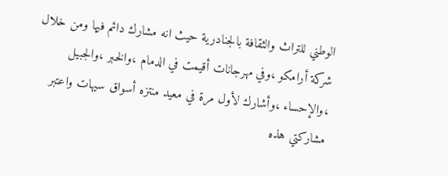الوطني للتراث والثقافة بالجنادرية حيث انه مشارك دائم فيها ومن خلال شركة أرامكو ،وفي مهرجانات أقيمت في الدمام ،والخبر ،والجبيل ،والإحساء ،وأشارك لأول مرة في معيد منتزه أسواق سيهات واعتبر مشاركتي هذه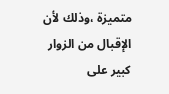متميزة ،وذلك لأن الإقبال من الزوار كبير على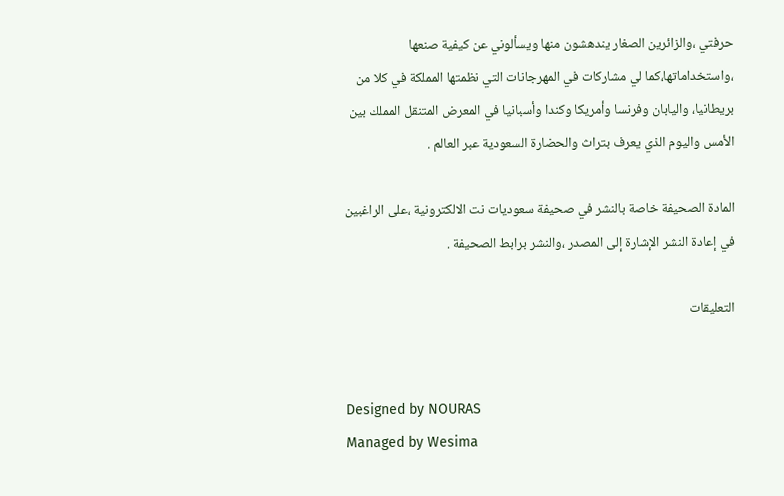حرفتي ،والزائرين الصغار يندهشون منها ويسألوني عن كيفية صنعها ،واستخداماتها،كما لي مشاركات في المهرجانات التي نظمتها المملكة في كلا من بريطانيا، واليابان وفرنسا وأمريكا وكندا وأسبانيا في المعرض المتنقل المملك بين الأمس واليوم الذي يعرف بتراث والحضارة السعودية عبر العالم .

المادة الصحيفة خاصة بالنشر في صحيفة سعوديات نت الالكترونية ،على الراغبين في إعادة النشر الإشارة إلى المصدر ،والنشر برابط الصحيفة .

التعليقات


Designed by NOURAS
Managed by Wesima